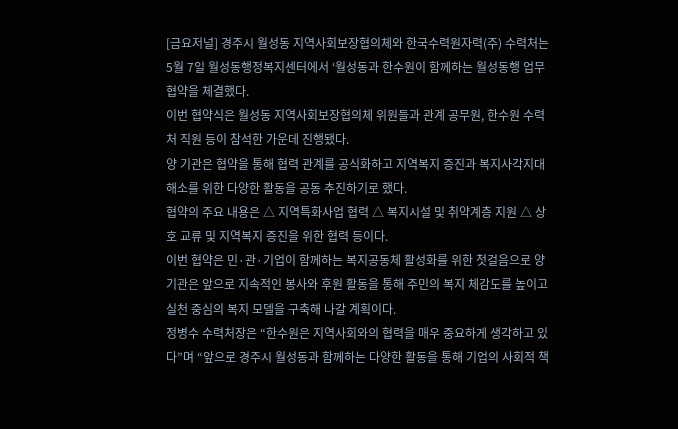[금요저널] 경주시 월성동 지역사회보장협의체와 한국수력원자력(주) 수력처는 5월 7일 월성동행정복지센터에서 ‘월성동과 한수원이 함께하는 월성동행 업무협약을 체결했다.
이번 협약식은 월성동 지역사회보장협의체 위원들과 관계 공무원, 한수원 수력처 직원 등이 참석한 가운데 진행됐다.
양 기관은 협약을 통해 협력 관계를 공식화하고 지역복지 증진과 복지사각지대 해소를 위한 다양한 활동을 공동 추진하기로 했다.
협약의 주요 내용은 △ 지역특화사업 협력 △ 복지시설 및 취약계층 지원 △ 상호 교류 및 지역복지 증진을 위한 협력 등이다.
이번 협약은 민·관·기업이 함께하는 복지공동체 활성화를 위한 첫걸음으로 양 기관은 앞으로 지속적인 봉사와 후원 활동을 통해 주민의 복지 체감도를 높이고 실천 중심의 복지 모델을 구축해 나갈 계획이다.
정병수 수력처장은 “한수원은 지역사회와의 협력을 매우 중요하게 생각하고 있다”며 “앞으로 경주시 월성동과 함께하는 다양한 활동을 통해 기업의 사회적 책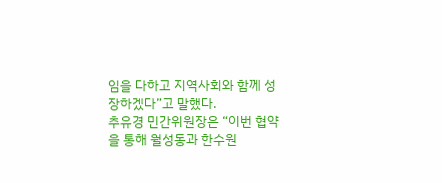임을 다하고 지역사회와 함께 성장하겠다”고 말했다.
추유경 민간위원장은 “이번 협약을 통해 월성동과 한수원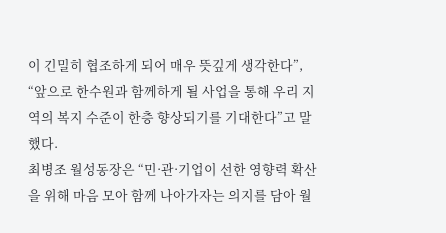이 긴밀히 협조하게 되어 매우 뜻깊게 생각한다”, “앞으로 한수원과 함께하게 될 사업을 통해 우리 지역의 복지 수준이 한층 향상되기를 기대한다”고 말했다.
최병조 월성동장은 “민·관·기업이 선한 영향력 확산을 위해 마음 모아 함께 나아가자는 의지를 담아 월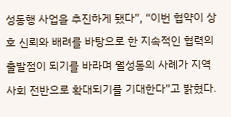성동행 사업을 추진하게 됐다”, “이번 협약이 상호 신뢰와 배려를 바탕으로 한 지속적인 협력의 출발점이 되기를 바라며 월성동의 사례가 지역사회 전반으로 확대되기를 기대한다”고 밝혔다.